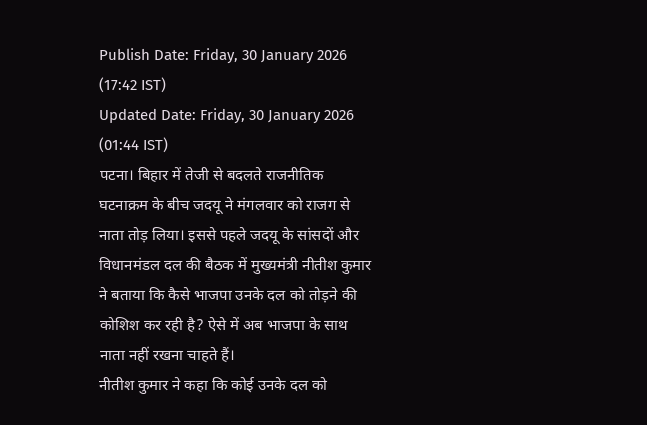Publish Date: Friday, 30 January 2026 (17:42 IST)
Updated Date: Friday, 30 January 2026 (01:44 IST)
पटना। बिहार में तेजी से बदलते राजनीतिक घटनाक्रम के बीच जदयू ने मंगलवार को राजग से नाता तोड़ लिया। इससे पहले जदयू के सांसदों और विधानमंडल दल की बैठक में मुख्यमंत्री नीतीश कुमार ने बताया कि कैसे भाजपा उनके दल को तोड़ने की कोशिश कर रही है? ऐसे में अब भाजपा के साथ नाता नहीं रखना चाहते हैं।
नीतीश कुमार ने कहा कि कोई उनके दल को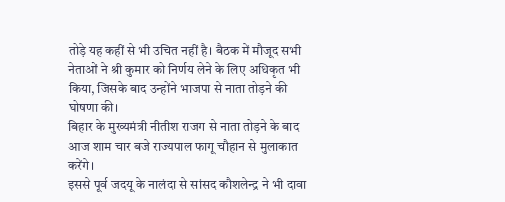तोड़े यह कहीं से भी उचित नहीं है। बैठक में मौजूद सभी नेताओं ने श्री कुमार को निर्णय लेने के लिए अधिकृत भी किया, जिसके बाद उन्होंने भाजपा से नाता तोड़ने की घोषणा की।
बिहार के मुख्यमंत्री नीतीश राजग से नाता तोड़ने के बाद आज शाम चार बजे राज्यपाल फागू चौहान से मुलाकात करेंगे।
इससे पूर्व जदयू के नालंदा से सांसद कौशलेन्द्र ने भी दावा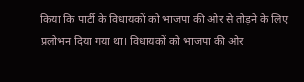किया कि पार्टी के विधायकों को भाजपा की ओर से तोड़ने के लिए प्रलोभन दिया गया था। विधायकों को भाजपा की ओर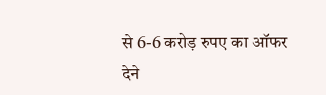से 6-6 करोड़ रुपए का ऑफर देने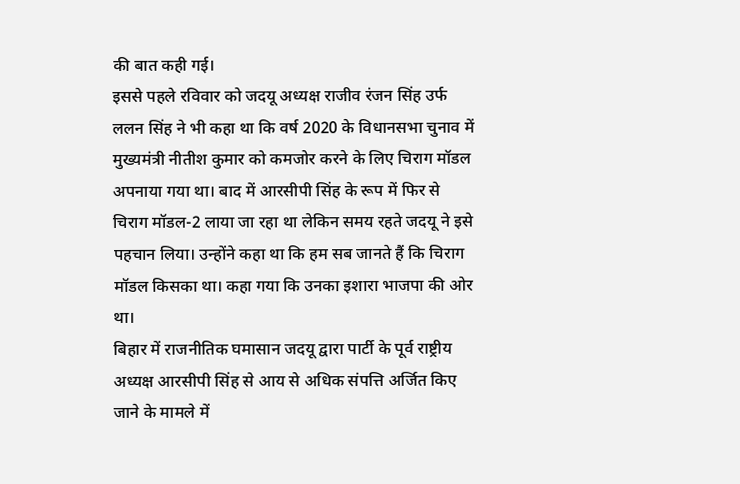की बात कही गई।
इससे पहले रविवार को जदयू अध्यक्ष राजीव रंजन सिंह उर्फ ललन सिंह ने भी कहा था कि वर्ष 2020 के विधानसभा चुनाव में मुख्यमंत्री नीतीश कुमार को कमजोर करने के लिए चिराग मॉडल अपनाया गया था। बाद में आरसीपी सिंह के रूप में फिर से चिराग मॉडल-2 लाया जा रहा था लेकिन समय रहते जदयू ने इसे पहचान लिया। उन्होंने कहा था कि हम सब जानते हैं कि चिराग मॉडल किसका था। कहा गया कि उनका इशारा भाजपा की ओर था।
बिहार में राजनीतिक घमासान जदयू द्वारा पार्टी के पूर्व राष्ट्रीय अध्यक्ष आरसीपी सिंह से आय से अधिक संपत्ति अर्जित किए जाने के मामले में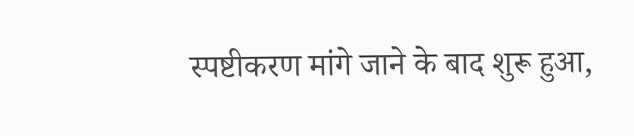स्पष्टीकरण मांगे जाने के बाद शुरू हुआ,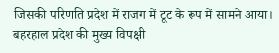जिसकी परिणति प्रदेश में राजग में टूट के रूप में सामने आया।
बहरहाल प्रदेश की मुख्य विपक्षी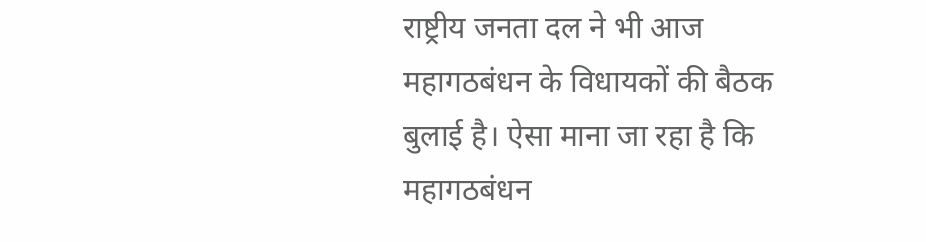राष्ट्रीय जनता दल ने भी आज महागठबंधन के विधायकों की बैठक बुलाई है। ऐसा माना जा रहा है कि महागठबंधन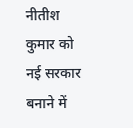नीतीश कुमार को नई सरकार बनाने में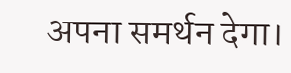अपना समर्थन देगा।